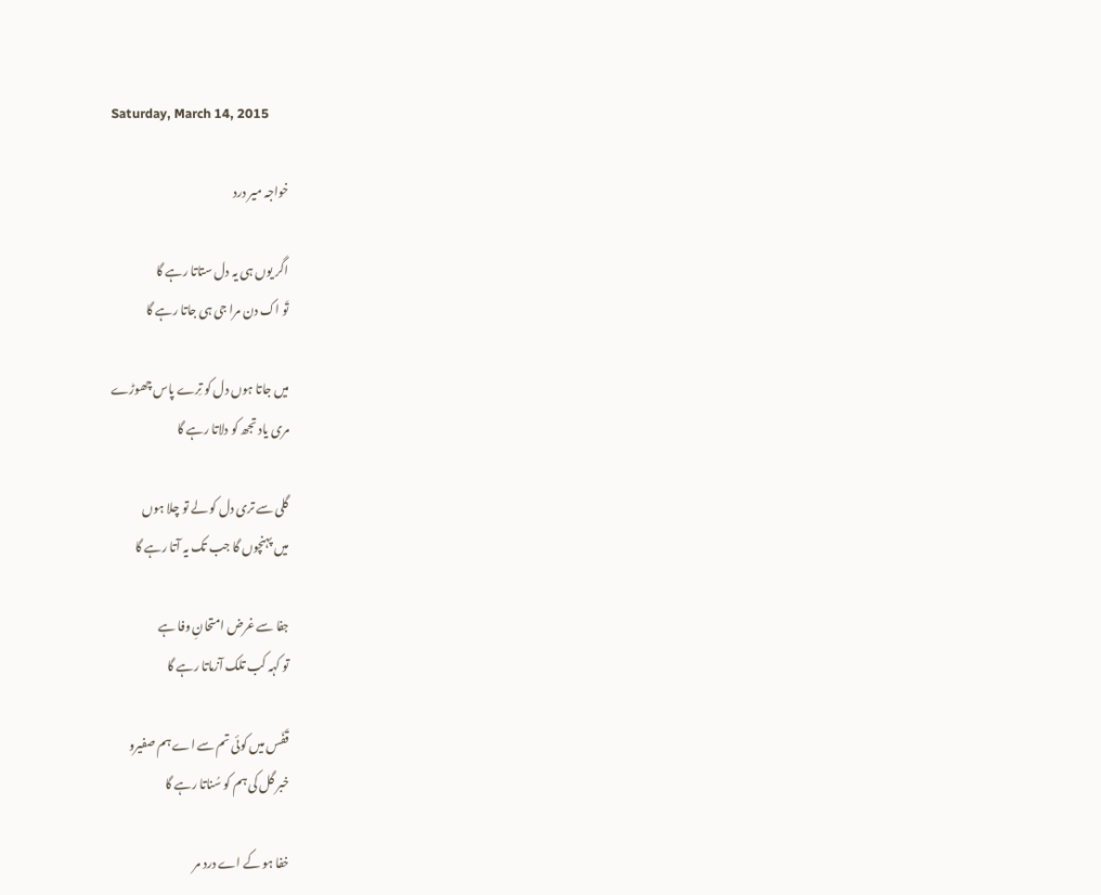Saturday, March 14, 2015

خواجہ میر درد

اگر یوں ہی یہ دل ستاتا رہے گا
تَو اک دن مرا جی ہی جاتا رہے گا

میں جاتا ہوں دل کو تِرے پاس چھوڑے
مری یاد تجھ کو دلاتا رہے گا

گلی سے تری دل کو لے تو چلا ہوں
میں پہنچوں گا جب تک یہ آتا رہے گا

جفا سے غرض امتحانِ وفا ہے
تو کہہ کب تلک آزماتا رہے گا

قَفَس میں کوئی تم سے اے ہم صفیرو
خبر گل کی ہم کو سُناتا رہے گا

خفا ہو کے اے درد مر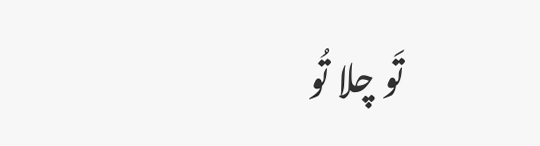تَو چلا تُو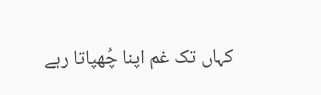کہاں تک غم اپنا چُھپاتا رہے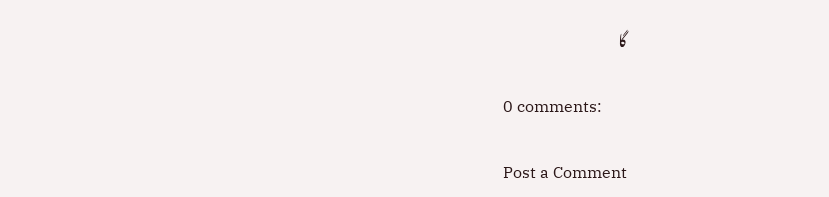گا

0 comments:

Post a Comment